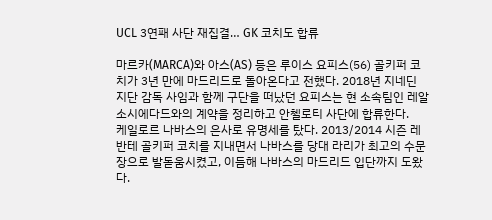UCL 3연패 사단 재집결… GK 코치도 합류

마르카(MARCA)와 아스(AS) 등은 루이스 요피스(56) 골키퍼 코치가 3년 만에 마드리드로 돌아온다고 전했다. 2018년 지네딘 지단 감독 사임과 함께 구단을 떠났던 요피스는 현 소속팀인 레알 소시에다드와의 계약을 정리하고 안첼로티 사단에 합류한다.
케일로르 나바스의 은사로 유명세를 탔다. 2013/2014 시즌 레반테 골키퍼 코치를 지내면서 나바스를 당대 라리가 최고의 수문장으로 발돋움시켰고, 이듬해 나바스의 마드리드 입단까지 도왔다.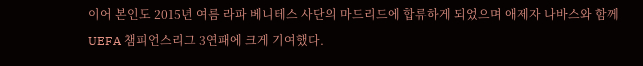이어 본인도 2015년 여름 라파 베니테스 사단의 마드리드에 합류하게 되었으며 애제자 나바스와 함께 UEFA 챔피언스리그 3연패에 크게 기여했다.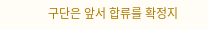구단은 앞서 합류를 확정지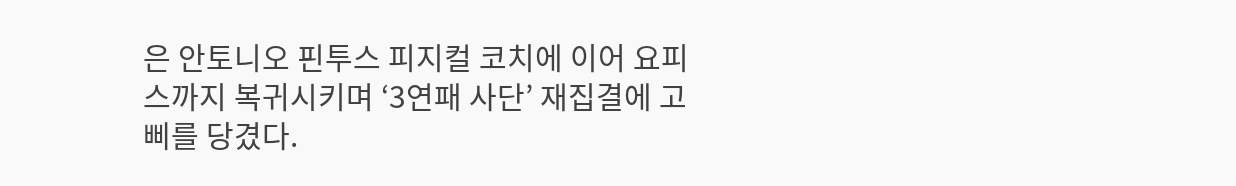은 안토니오 핀투스 피지컬 코치에 이어 요피스까지 복귀시키며 ‘3연패 사단’ 재집결에 고삐를 당겼다.